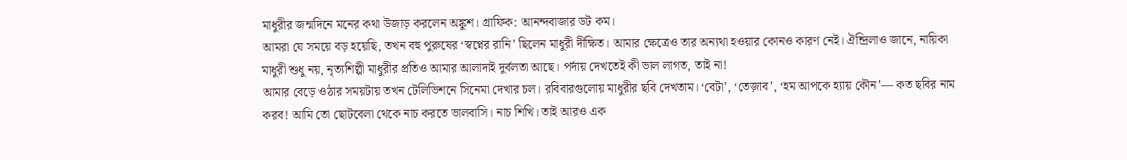মাধুরীর জন্মদিনে মনের কথা উজাড় করলেন অঙ্কুশ। গ্রাফিক: আনন্দবাজার ডট কম।
আমরা যে সময়ে বড় হয়েছি, তখন বহু পুরুষের ‘স্বপ্নের রানি’ ছিলেন মাধুরী দীক্ষিত। আমার ক্ষেত্রেও তার অন্যথা হওয়ার কোনও কারণ নেই। ঐন্দ্রিলাও জানে, নায়িকা মাধুরী শুধু নয়, নৃত্যশিল্পী মাধুরীর প্রতিও আমার আলাদাই দুর্বলতা আছে। পর্দায় দেখতেই কী ভাল লাগত, তাই না!
আমার বেড়ে ওঠার সময়টায় তখন টেলিভিশনে সিনেমা দেখার চল। রবিবারগুলোয় মাধুরীর ছবি দেখতাম। ‘বেটা’, ‘তেজ়াব’, ‘হম আপকে হ্যায় কৌন’— কত ছবির নাম করব! আমি তো ছোটবেলা থেকে নাচ করতে ভালবাসি। নাচ শিখি। তাই আরও এক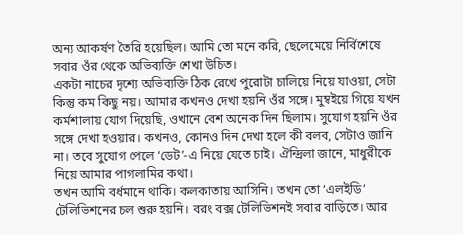অন্য আকর্ষণ তৈরি হয়েছিল। আমি তো মনে করি, ছেলেমেয়ে নির্বিশেষে সবার ওঁর থেকে অভিব্যক্তি শেখা উচিত।
একটা নাচের দৃশ্যে অভিব্যক্তি ঠিক রেখে পুরোটা চালিয়ে নিয়ে যাওয়া, সেটা কিন্তু কম কিছু নয়। আমার কখনও দেখা হয়নি ওঁর সঙ্গে। মুম্বইয়ে গিয়ে যখন কর্মশালায় যোগ দিয়েছি, ওখানে বেশ অনেক দিন ছিলাম। সুযোগ হয়নি ওঁর সঙ্গে দেখা হওয়ার। কখনও, কোনও দিন দেখা হলে কী বলব, সেটাও জানি না। তবে সুযোগ পেলে ‘ডেট’-এ নিয়ে যেতে চাই। ঐন্দ্রিলা জানে, মাধুরীকে নিয়ে আমার পাগলামির কথা।
তখন আমি বর্ধমানে থাকি। কলকাতায় আসিনি। তখন তো ‘এলই়ডি’ টেলিভিশনের চল শুরু হয়নি। বরং বক্স টেলিভিশনই সবার বাড়িতে। আর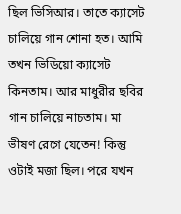ছিল ভিসিআর। তাতে ক্যাসেট চালিয়ে গান শোনা হত। আমি তখন ভিডিয়ো ক্যাসেট কিনতাম। আর মাধুরীর ছবির গান চালিয়ে নাচতাম। মা ভীষণ রেগে যেতেন! কিন্তু ওটাই মজা ছিল। পরে যখন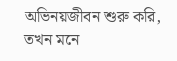অভিনয়জীবন শুরু করি, তখন মনে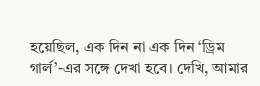হয়েছিল, এক দিন না এক দিন ‘ড্রিম গার্ল’-এর সঙ্গে দেখা হবে। দেখি, আমার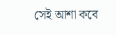সেই আশা কবে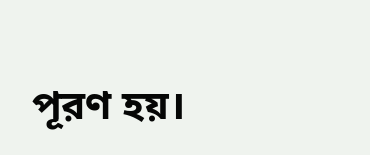পূরণ হয়।